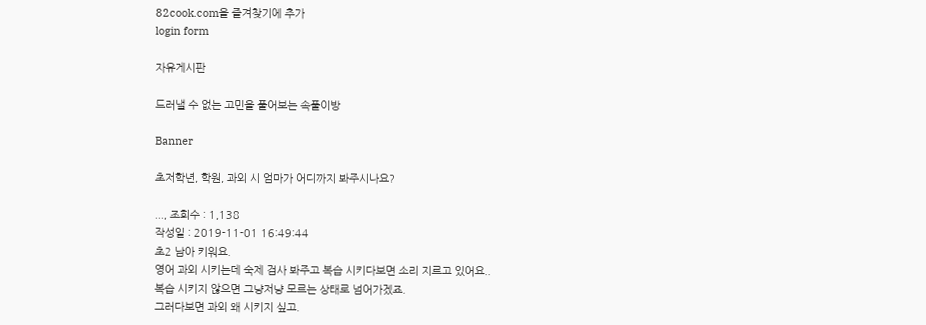82cook.com을 즐겨찾기에 추가
login form

자유게시판

드러낼 수 없는 고민을 풀어보는 속풀이방

Banner

초저학년, 학원, 과외 시 엄마가 어디까지 봐주시나요?

..., 조회수 : 1,138
작성일 : 2019-11-01 16:49:44
초2 남아 키워요.
영어 과외 시키는데 숙제 검사 봐주고 복습 시키다보면 소리 지르고 있어요..
복습 시키지 않으면 그냥저냥 모르는 상태로 넘어가겠죠.
그러다보면 과외 왜 시키지 싶고.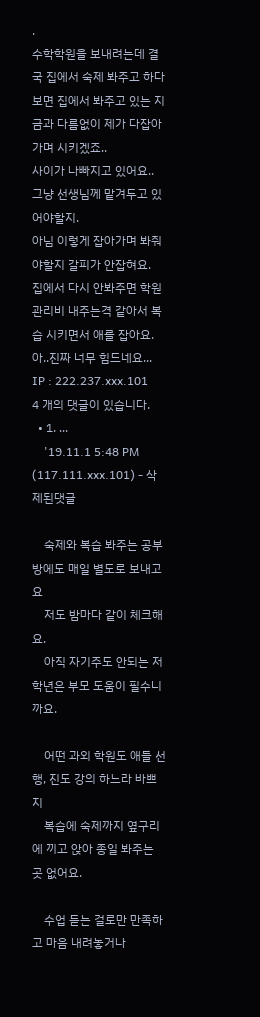.
수학학원을 보내려는데 결국 집에서 숙제 봐주고 하다보면 집에서 봐주고 있는 지금과 다름없이 제가 다잡아가며 시키겠죠..
사이가 나빠지고 있어요..
그냥 선생님께 맡겨두고 있어야할지.
아님 이렇게 잡아가며 봐줘야할지 갈피가 안잡혀요.
집에서 다시 안봐주면 학원 관리비 내주는격 같아서 복습 시키면서 애를 잡아요.
아..진짜 너무 힘드네요...
IP : 222.237.xxx.101
4 개의 댓글이 있습니다.
  • 1. ...
    '19.11.1 5:48 PM (117.111.xxx.101) - 삭제된댓글

    숙제와 복습 봐주는 공부방에도 매일 별도로 보내고요
    저도 밤마다 같이 체크해요.
    아직 자기주도 안되는 저학년은 부모 도움이 필수니까요.

    어떤 과외 학원도 애들 선행, 진도 강의 하느라 바쁘지
    복습에 숙제까지 옆구리에 끼고 앉아 종일 봐주는 곳 없어요.

    수업 듣는 걸로만 만족하고 마음 내려놓거나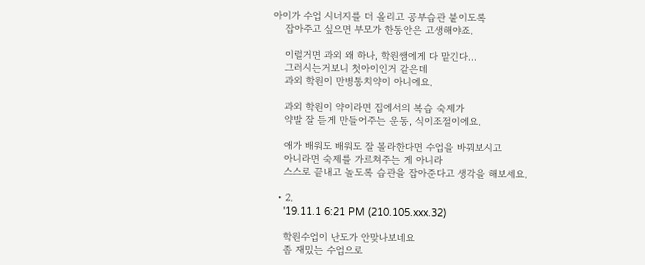아이가 수업 시너지를 더 올리고 공부습관 붙이도록
    잡아주고 싶으면 부모가 한동안은 고생해야죠.

    이럴거면 과외 왜 하나, 학원쌤에게 다 맡긴다...
    그러시는거보니 첫아이인거 같은데
    과외 학원이 만병통치약이 아니에요.

    과외 학원이 약이라면 집에서의 복습 숙제가
    약발 잘 듣게 만들어주는 운동, 식이조절이에요.

    애가 배워도 배워도 잘 몰라한다면 수업을 바꿔보시고
    아니라면 숙제를 가르쳐주는 게 아니라
    스스로 끝내고 놀도록 습관을 잡아준다고 생각을 해보세요.

  • 2.
    '19.11.1 6:21 PM (210.105.xxx.32)

    학원수업이 난도가 안맞나보네요
    좀 재밌는 수업으로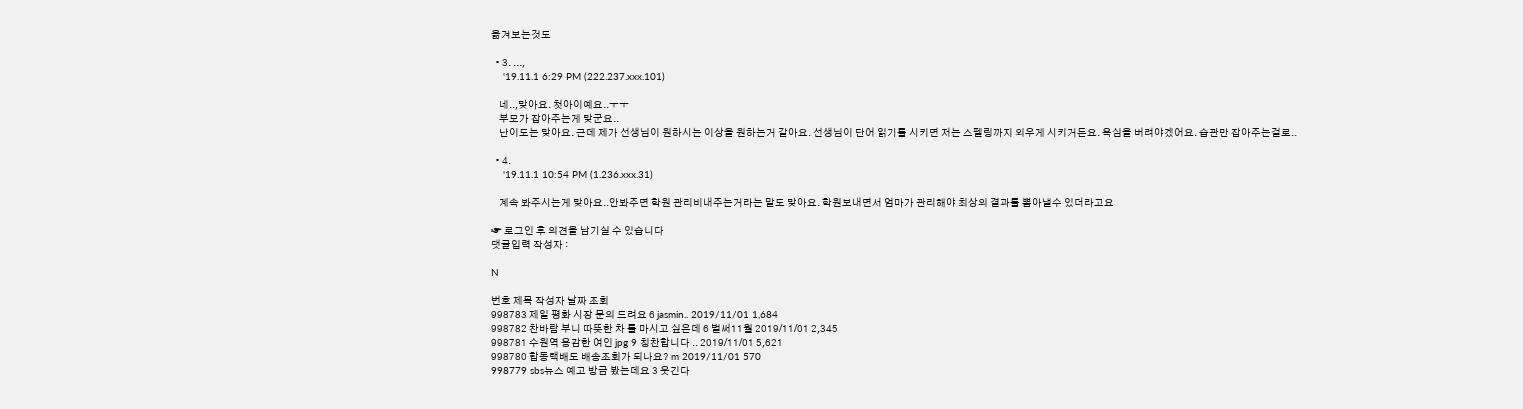옮겨보는것도

  • 3. ...,
    '19.11.1 6:29 PM (222.237.xxx.101)

    네..,맞아요. 첫아이예요..ㅜㅜ
    부모가 잡아주는게 맞군요..
    난이도는 맞아요. 근데 제가 선생님이 원하시는 이상을 원하는거 같아요. 선생님이 단어 읽기를 시키면 저는 스펠링까지 외우게 시키거든요. 욕심을 버려야겠어요. 습관만 잡아주는걸로..

  • 4.
    '19.11.1 10:54 PM (1.236.xxx.31)

    계속 봐주시는게 맞아요..안봐주면 학원 관리비내주는거라는 말도 맞아요. 학원보내면서 엄마가 관리해야 최상의 결과를 뽑아낼수 있더라고요

☞ 로그인 후 의견을 남기실 수 있습니다
댓글입력 작성자 :

N

번호 제목 작성자 날짜 조회
998783 제일 평화 시장 문의 드려요 6 jasmin.. 2019/11/01 1,684
998782 찬바람 부니 따뜻한 차 를 마시고 싶은데 6 벌써11월 2019/11/01 2,345
998781 수원역 용감한 여인 jpg 9 칭찬합니다 .. 2019/11/01 5,621
998780 합동택배도 배송조회가 되나요? m 2019/11/01 570
998779 sbs뉴스 예고 방금 봤는데요 3 웃긴다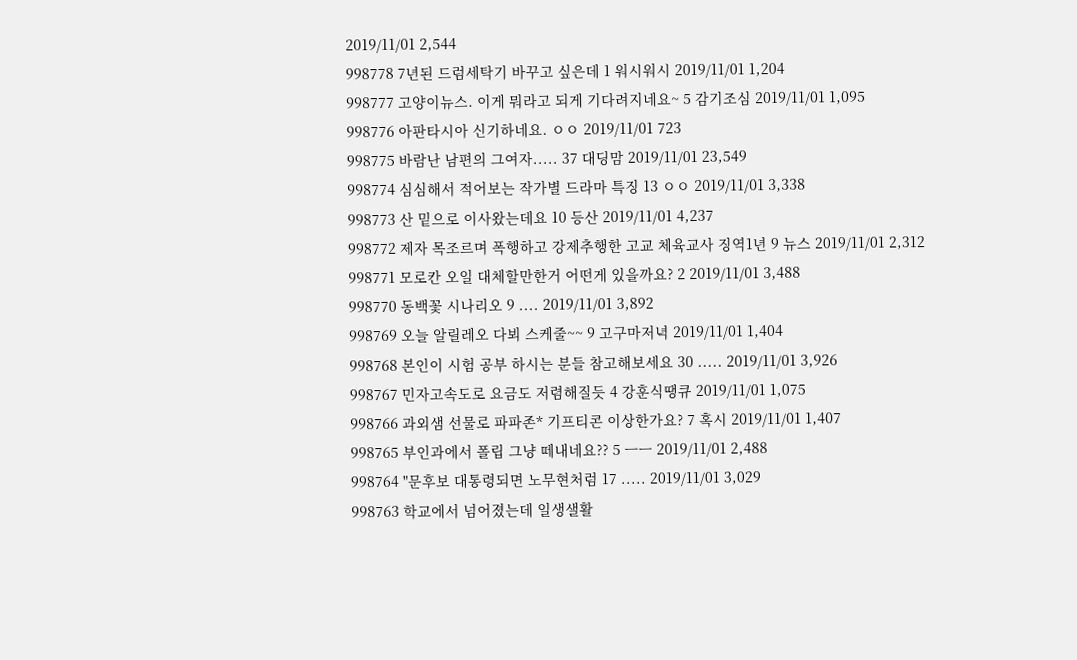2019/11/01 2,544
998778 7년된 드럼세탁기 바꾸고 싶은데 1 워시워시 2019/11/01 1,204
998777 고양이뉴스. 이게 뭐라고 되게 기다려지네요~ 5 감기조심 2019/11/01 1,095
998776 아판타시아 신기하네요. ㅇㅇ 2019/11/01 723
998775 바람난 남편의 그여자..... 37 대딩맘 2019/11/01 23,549
998774 심심해서 적어보는 작가별 드라마 특징 13 ㅇㅇ 2019/11/01 3,338
998773 산 밑으로 이사왔는데요 10 등산 2019/11/01 4,237
998772 제자 목조르며 폭행하고 강제추행한 고교 체육교사 징역1년 9 뉴스 2019/11/01 2,312
998771 모로칸 오일 대체할만한거 어떤게 있을까요? 2 2019/11/01 3,488
998770 동백꽃 시나리오 9 .... 2019/11/01 3,892
998769 오늘 알릴레오 다뵈 스케줄~~ 9 고구마저녁 2019/11/01 1,404
998768 본인이 시험 공부 하시는 분들 참고해보세요 30 ..... 2019/11/01 3,926
998767 민자고속도로 요금도 저렴해질듯 4 강훈식땡큐 2019/11/01 1,075
998766 과외샘 선물로 파파존* 기프티콘 이상한가요? 7 혹시 2019/11/01 1,407
998765 부인과에서 폴립 그냥 떼내네요?? 5 ㅡㅡ 2019/11/01 2,488
998764 "문후보 대통령되면 노무현처럼 17 ..... 2019/11/01 3,029
998763 학교에서 넘어졌는데 일생샐활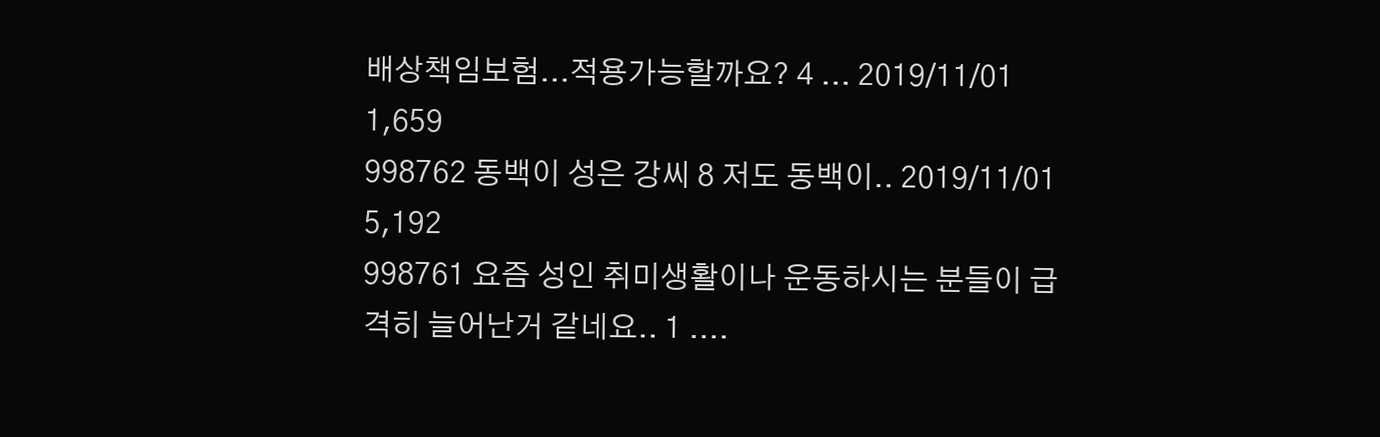배상책임보험...적용가능할까요? 4 ... 2019/11/01 1,659
998762 동백이 성은 강씨 8 저도 동백이.. 2019/11/01 5,192
998761 요즘 성인 취미생활이나 운동하시는 분들이 급격히 늘어난거 같네요.. 1 ....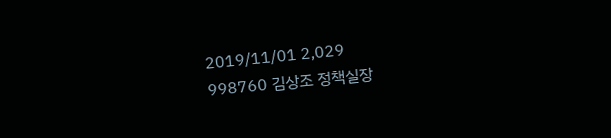2019/11/01 2,029
998760 김상조 정책실장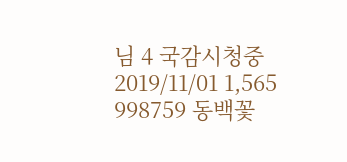님 4 국감시청중 2019/11/01 1,565
998759 동백꽃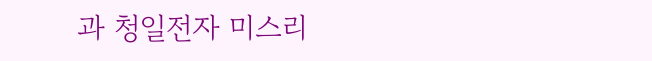과 청일전자 미스리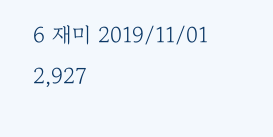6 재미 2019/11/01 2,927